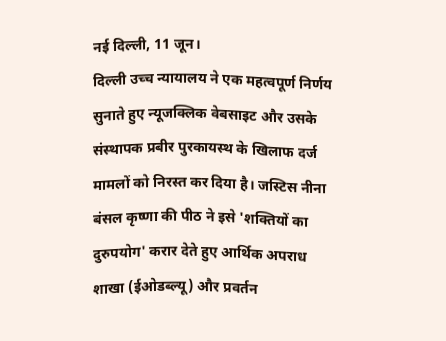नई दिल्ली, 11 जून।
दिल्ली उच्च न्यायालय ने एक महत्वपूर्ण निर्णय सुनाते हुए न्यूजक्लिक वेबसाइट और उसके संस्थापक प्रबीर पुरकायस्थ के खिलाफ दर्ज मामलों को निरस्त कर दिया है। जस्टिस नीना बंसल कृष्णा की पीठ ने इसे 'शक्तियों का दुरुपयोग' करार देते हुए आर्थिक अपराध शाखा (ईओडब्ल्यू) और प्रवर्तन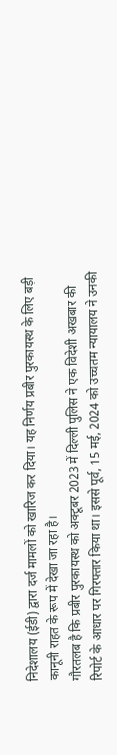निदेशालय (ईडी) द्वारा दर्ज मामलों को खारिज कर दिया। यह निर्णय प्रबीर पुरकायस्थ के लिए बड़ी कानूनी राहत के रूप में देखा जा रहा है।
गौरतलब है कि प्रबीर पुरकायस्थ को अक्टूबर 2023 में दिल्ली पुलिस ने एक विदेशी अखबार की रिपोर्ट के आधार पर गिरफ्तार किया था। इससे पूर्व, 15 मई, 2024 को उच्चतम न्यायालय ने उनकी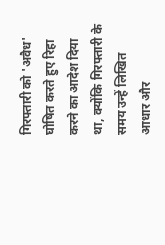गिरफ्तारी को 'अवैध' घोषित करते हुए रिहा करने का आदेश दिया था, क्योंकि गिरफ्तारी के समय उन्हें लिखित आधार और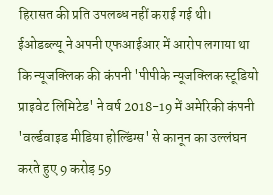हिरासत की प्रति उपलब्ध नहीं कराई गई थी।
ईओडब्ल्यू ने अपनी एफआईआर में आरोप लगाया था कि न्यूजक्लिक की कंपनी 'पीपीके न्यूजक्लिक स्टूडियो प्राइवेट लिमिटेड' ने वर्ष 2018-19 में अमेरिकी कंपनी 'वर्ल्डवाइड मीडिया होल्डिंग्स' से कानून का उल्लंघन करते हुए 9 करोड़ 59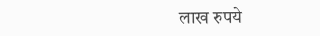लाख रुपये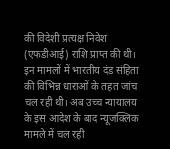की विदेशी प्रत्यक्ष निवेश (एफडीआई) राशि प्राप्त की थी। इन मामलों में भारतीय दंड संहिता की विभिन्न धाराओं के तहत जांच चल रही थी। अब उच्च न्यायालय के इस आदेश के बाद न्यूजक्लिक मामले में चल रही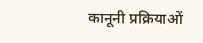कानूनी प्रक्रियाओं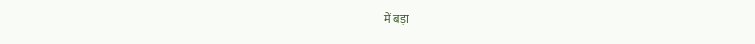में बड़ा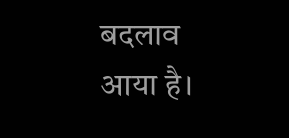बदलाव आया है।